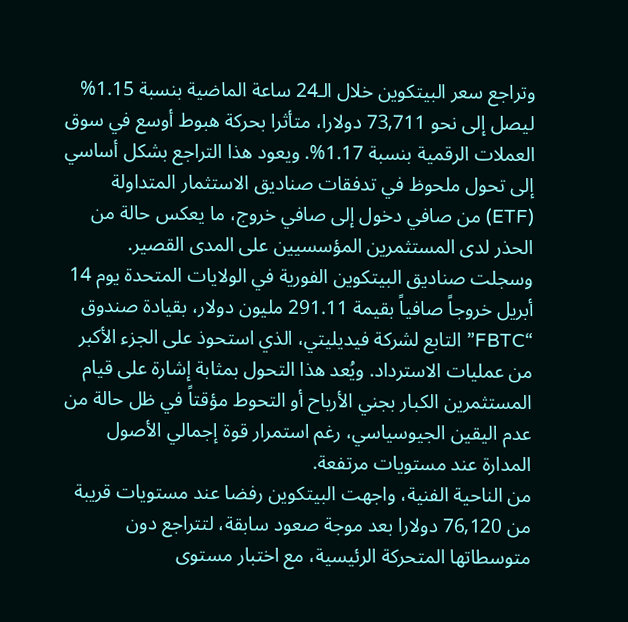وتراجع سعر البيتكوين خلال الـ24 ساعة الماضية بنسبة 1.15% ليصل إلى نحو 73,711 دولارا، متأثرا بحركة هبوط أوسع في سوق العملات الرقمية بنسبة 1.17%. ويعود هذا التراجع بشكل أساسي إلى تحول ملحوظ في تدفقات صناديق الاستثمار المتداولة (ETF) من صافي دخول إلى صافي خروج، ما يعكس حالة من الحذر لدى المستثمرين المؤسسيين على المدى القصير.
وسجلت صناديق البيتكوين الفورية في الولايات المتحدة يوم 14 أبريل خروجاً صافياً بقيمة 291.11 مليون دولار، بقيادة صندوق “FBTC” التابع لشركة فيديليتي، الذي استحوذ على الجزء الأكبر من عمليات الاسترداد. ويُعد هذا التحول بمثابة إشارة على قيام المستثمرين الكبار بجني الأرباح أو التحوط مؤقتاً في ظل حالة من عدم اليقين الجيوسياسي، رغم استمرار قوة إجمالي الأصول المدارة عند مستويات مرتفعة.
من الناحية الفنية، واجهت البيتكوين رفضا عند مستويات قريبة من 76,120 دولارا بعد موجة صعود سابقة، لتتراجع دون متوسطاتها المتحركة الرئيسية، مع اختبار مستوى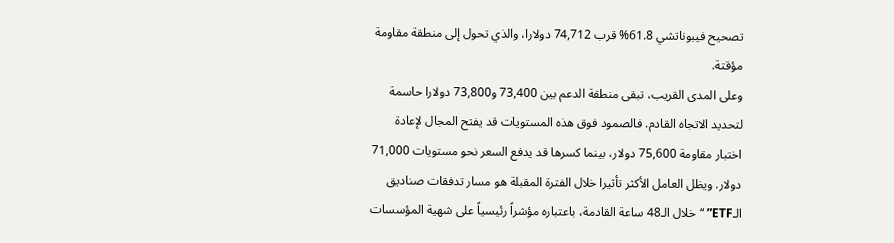تصحيح فيبوناتشي 61.8% قرب 74,712 دولارا، والذي تحول إلى منطقة مقاومة مؤقتة.
وعلى المدى القريب، تبقى منطقة الدعم بين 73,400 و73,800 دولارا حاسمة لتحديد الاتجاه القادم. فالصمود فوق هذه المستويات قد يفتح المجال لإعادة اختبار مقاومة 75,600 دولار، بينما كسرها قد يدفع السعر نحو مستويات 71,000 دولار. ويظل العامل الأكثر تأثيرا خلال الفترة المقبلة هو مسار تدفقات صناديق الـETF” “خلال الـ48 ساعة القادمة، باعتباره مؤشراً رئيسياً على شهية المؤسسات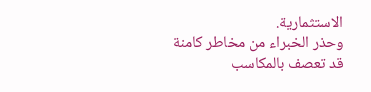الاستثمارية.
وحذر الخبراء من مخاطر كامنة قد تعصف بالمكاسب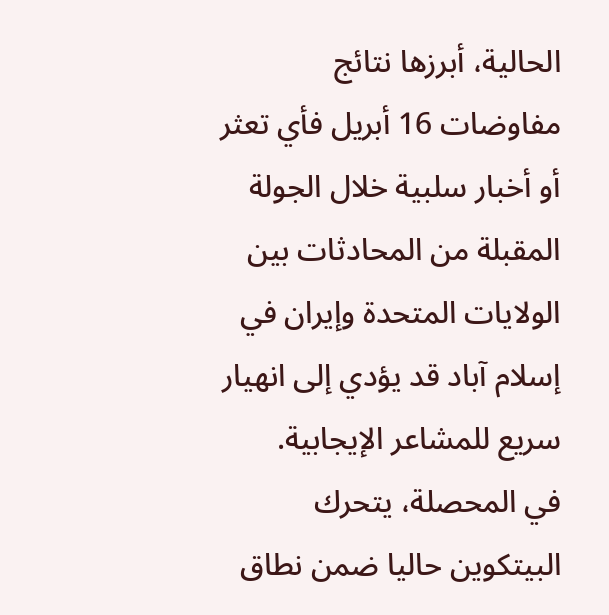الحالية، أبرزها نتائج مفاوضات 16 أبريل فأي تعثر أو أخبار سلبية خلال الجولة المقبلة من المحادثات بين الولايات المتحدة وإيران في إسلام آباد قد يؤدي إلى انهيار سريع للمشاعر الإيجابية.
في المحصلة، يتحرك البيتكوين حاليا ضمن نطاق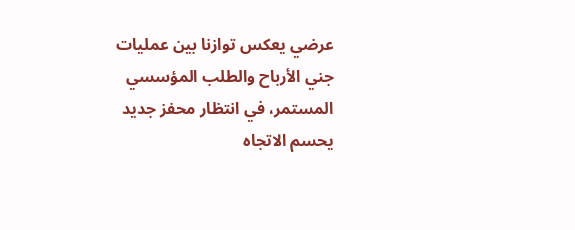عرضي يعكس توازنا بين عمليات جني الأرباح والطلب المؤسسي المستمر، في انتظار محفز جديد يحسم الاتجاه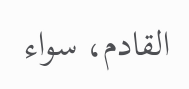القادم، سواء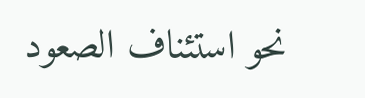نحو استئناف الصعود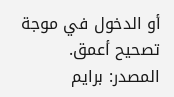أو الدخول في موجة تصحيح أعمق.
المصدر: برايم